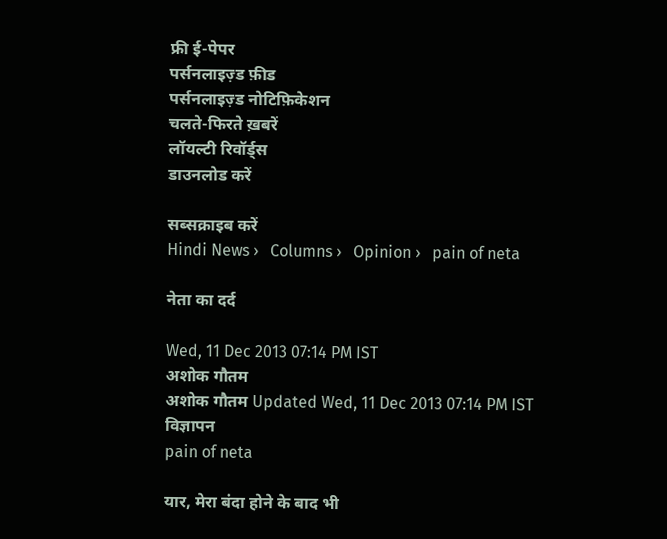फ्री ई-पेपर
पर्सनलाइज़्ड फ़ीड
पर्सनलाइज़्ड नोटिफ़िकेशन
चलते-फिरते ख़बरें
लॉयल्टी रिवॉर्ड्स
डाउनलोड करें

सब्सक्राइब करें
Hindi News ›   Columns ›   Opinion ›   pain of neta

नेता का दर्द

Wed, 11 Dec 2013 07:14 PM IST
अशोक गौतम
अशोक गौतम Updated Wed, 11 Dec 2013 07:14 PM IST
विज्ञापन
pain of neta

यार, मेरा बंदा होने के बाद भी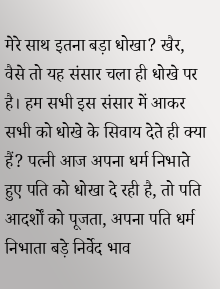मेरे साथ इतना बड़ा धोखा? खैर, वैसे तो यह संसार चला ही धोखे पर है। हम सभी इस संसार में आकर सभी को धोखे के सिवाय देते ही क्या हैं? पत्नी आज अपना धर्म निभाते हुए पति को धोखा दे रही है, तो पति आदर्शों को पूजता, अपना पति धर्म निभाता बड़े निर्वेद भाव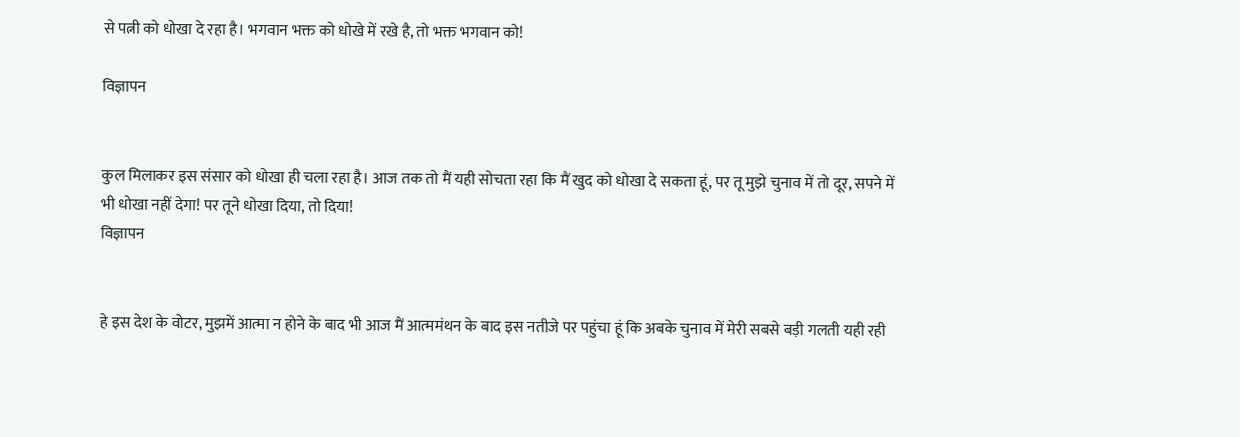से पत्नी को धोखा दे रहा है। भगवान भक्त को धोखे में रखे है, तो भक्त भगवान को!

विज्ञापन


कुल मिलाकर इस संसार को धोखा ही चला रहा है। आज तक तो मैं यही सोचता रहा कि मैं खुद को धोखा दे सकता हूं, पर तू मुझे चुनाव में तो दूर, सपने में भी धोखा नहीं देगा! पर तूने धोखा दिया, तो दिया!
विज्ञापन


हे इस देश के वोटर, मुझमें आत्मा न होने के बाद भी आज मैं आत्ममंथन के बाद इस नतीजे पर पहुंचा हूं कि अबके चुनाव में मेरी सबसे बड़ी गलती यही रही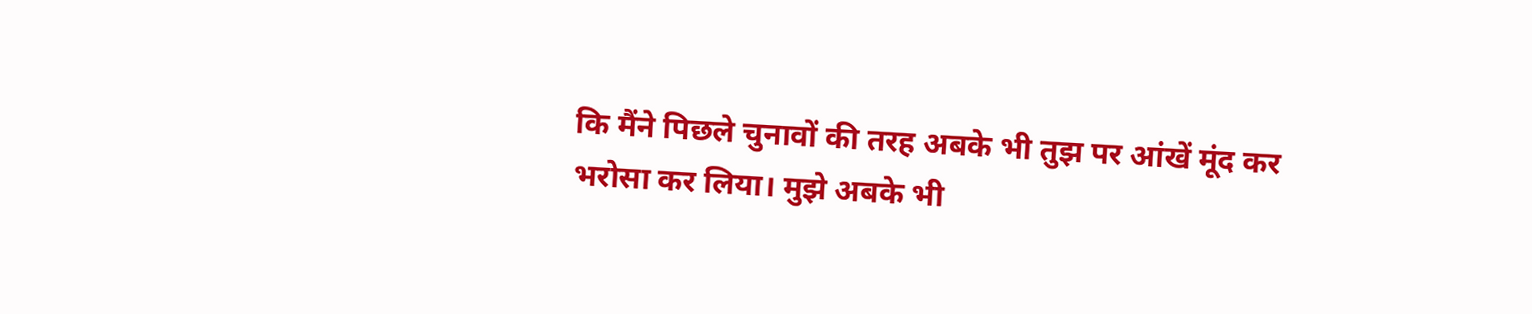कि मैंने पिछले चुनावों की तरह अबके भी तुझ पर आंखें मूंद कर भरोसा कर लिया। मुझे अबके भी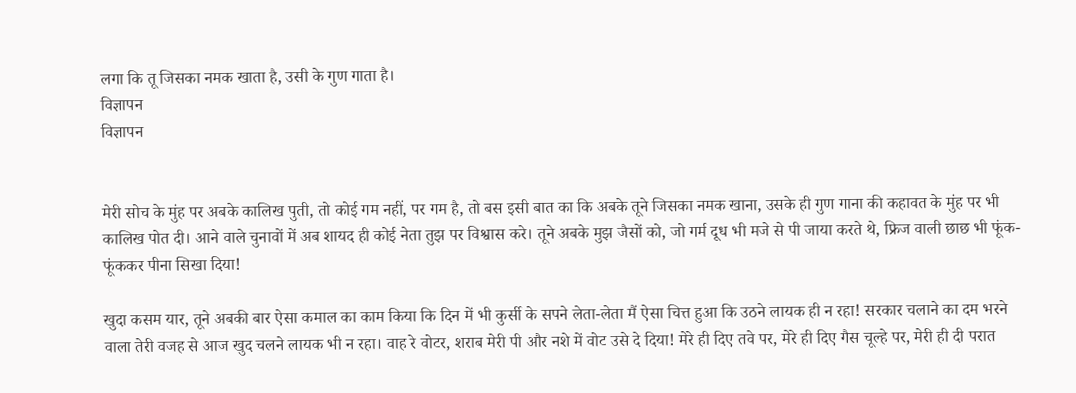लगा कि तू जिसका नमक खाता है, उसी के गुण गाता है।
विज्ञापन
विज्ञापन


मेरी सोच के मुंह पर अबके कालिख पुती, तो कोई गम नहीं, पर गम है, तो बस इसी बात का कि अबके तूने जिसका नमक खाना, उसके ही गुण गाना की कहावत के मुंह पर भी कालिख पोत दी। आने वाले चुनावों में अब शायद ही कोई नेता तुझ पर विश्वास करे। तूने अबके मुझ जैसों को, जो गर्म दूध भी मजे से पी जाया करते थे, फ्रिज वाली छाछ भी फूंक-फूंककर पीना सिखा दिया!

खुदा कसम यार, तूने अबकी बार ऐसा कमाल का काम किया कि दिन में भी कुर्सी के सपने लेता-लेता मैं ऐसा चित्त हुआ कि उठने लायक ही न रहा! सरकार चलाने का दम भरने वाला तेरी वजह से आज खुद चलने लायक भी न रहा। वाह रे वोटर, शराब मेरी पी और नशे में वोट उसे दे दिया! मेरे ही दिए तवे पर, मेरे ही दिए गैस चूल्हे पर, मेरी ही दी परात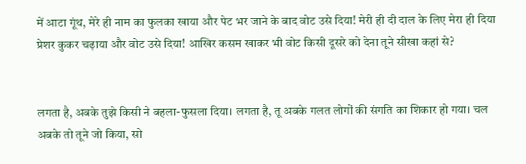में आटा गूंथ, मेरे ही नाम का फुलका खाया और पेट भर जाने के बाद वोट उसे दिया! मेरी ही दी दाल के लिए मेरा ही दिया प्रेशर कुकर चढ़ाया और वोट उसे दिया! आखिर कसम खाकर भी वोट किसी दूसरे को देना तूने सीखा कहां से?


लगता है, अबके तुझे किसी ने बहला-फुसला दिया। लगता है, तू अबके गलत लोगों की संगति का शिकार हो गया। चल अबके तो तूने जो किया, सो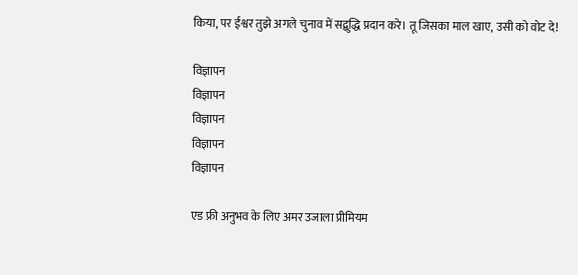किया, पर ईश्वर तुझे अगले चुनाव में सद्बुद्धि प्रदान करे। तू जिसका माल खाए, उसी को वोट दे!

विज्ञापन
विज्ञापन
विज्ञापन
विज्ञापन
विज्ञापन

एड फ्री अनुभव के लिए अमर उजाला प्रीमियम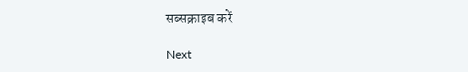सब्सक्राइब करें

Next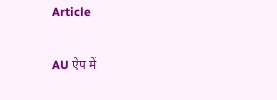Article

AU ऐप में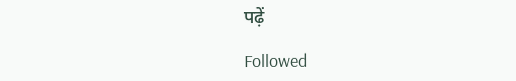पढ़ें

Followed